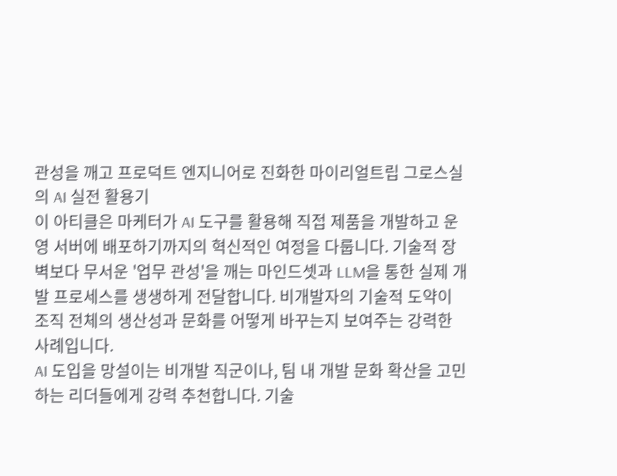관성을 깨고 프로덕트 엔지니어로 진화한 마이리얼트립 그로스실의 AI 실전 활용기
이 아티클은 마케터가 AI 도구를 활용해 직접 제품을 개발하고 운영 서버에 배포하기까지의 혁신적인 여정을 다룹니다. 기술적 장벽보다 무서운 '업무 관성'을 깨는 마인드셋과 LLM을 통한 실제 개발 프로세스를 생생하게 전달합니다. 비개발자의 기술적 도약이 조직 전체의 생산성과 문화를 어떻게 바꾸는지 보여주는 강력한 사례입니다.
AI 도입을 망설이는 비개발 직군이나, 팀 내 개발 문화 확산을 고민하는 리더들에게 강력 추천합니다. 기술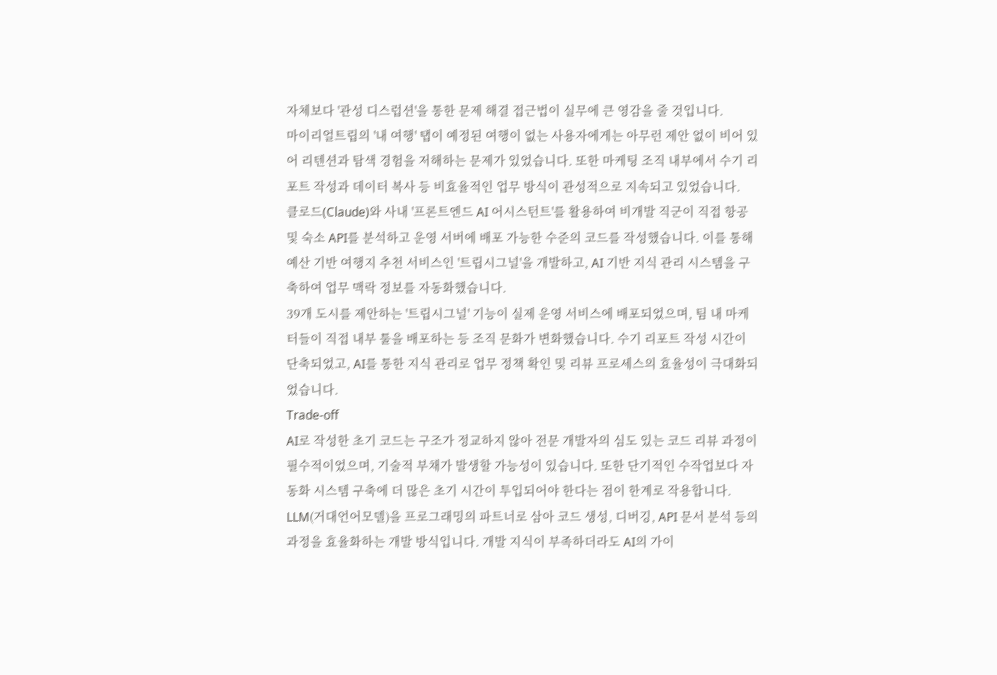자체보다 '관성 디스럽션'을 통한 문제 해결 접근법이 실무에 큰 영감을 줄 것입니다.
마이리얼트립의 '내 여행' 탭이 예정된 여행이 없는 사용자에게는 아무런 제안 없이 비어 있어 리텐션과 탐색 경험을 저해하는 문제가 있었습니다. 또한 마케팅 조직 내부에서 수기 리포트 작성과 데이터 복사 등 비효율적인 업무 방식이 관성적으로 지속되고 있었습니다.
클로드(Claude)와 사내 '프론트엔드 AI 어시스턴트'를 활용하여 비개발 직군이 직접 항공 및 숙소 API를 분석하고 운영 서버에 배포 가능한 수준의 코드를 작성했습니다. 이를 통해 예산 기반 여행지 추천 서비스인 '트립시그널'을 개발하고, AI 기반 지식 관리 시스템을 구축하여 업무 맥락 정보를 자동화했습니다.
39개 도시를 제안하는 '트립시그널' 기능이 실제 운영 서비스에 배포되었으며, 팀 내 마케터들이 직접 내부 툴을 배포하는 등 조직 문화가 변화했습니다. 수기 리포트 작성 시간이 단축되었고, AI를 통한 지식 관리로 업무 정책 확인 및 리뷰 프로세스의 효율성이 극대화되었습니다.
Trade-off
AI로 작성한 초기 코드는 구조가 정교하지 않아 전문 개발자의 심도 있는 코드 리뷰 과정이 필수적이었으며, 기술적 부채가 발생할 가능성이 있습니다. 또한 단기적인 수작업보다 자동화 시스템 구축에 더 많은 초기 시간이 투입되어야 한다는 점이 한계로 작용합니다.
LLM(거대언어모델)을 프로그래밍의 파트너로 삼아 코드 생성, 디버깅, API 문서 분석 등의 과정을 효율화하는 개발 방식입니다. 개발 지식이 부족하더라도 AI의 가이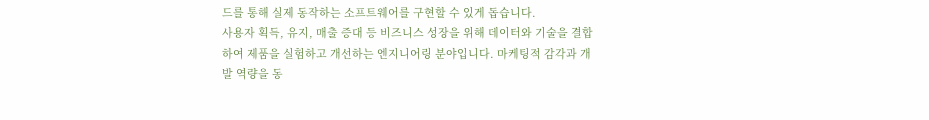드를 통해 실제 동작하는 소프트웨어를 구현할 수 있게 돕습니다.
사용자 획득, 유지, 매출 증대 등 비즈니스 성장을 위해 데이터와 기술을 결합하여 제품을 실험하고 개선하는 엔지니어링 분야입니다. 마케팅적 감각과 개발 역량을 동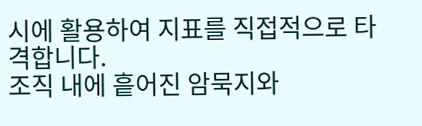시에 활용하여 지표를 직접적으로 타격합니다.
조직 내에 흩어진 암묵지와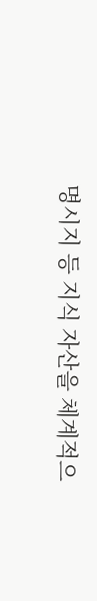명시지 등 지식 자산을 체계적으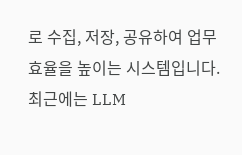로 수집, 저장, 공유하여 업무 효율을 높이는 시스템입니다. 최근에는 LLM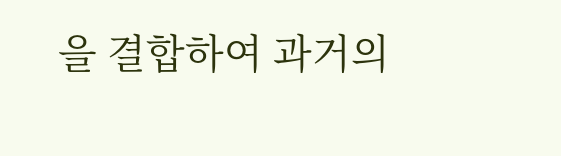을 결합하여 과거의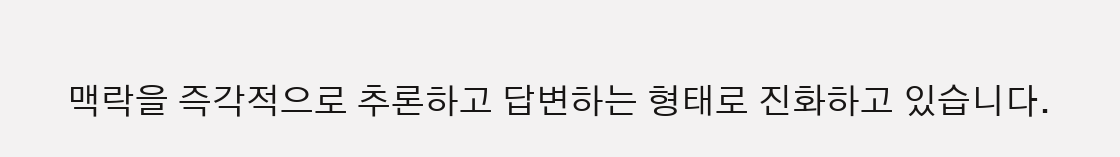맥락을 즉각적으로 추론하고 답변하는 형태로 진화하고 있습니다.